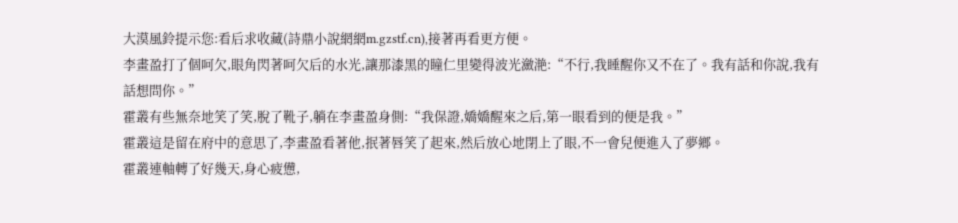大漠風鈴提示您:看后求收藏(詩鼎小說網網m.gzstf.cn),接著再看更方便。
李畫盈打了個呵欠,眼角閃著呵欠后的水光,讓那漆黑的瞳仁里變得波光瀲滟:“不行,我睡醒你又不在了。我有話和你說,我有話想問你。”
霍叢有些無奈地笑了笑,脫了靴子,躺在李畫盈身側:“我保證,嬌嬌醒來之后,第一眼看到的便是我。”
霍叢這是留在府中的意思了,李畫盈看著他,抿著唇笑了起來,然后放心地閉上了眼,不一會兒便進入了夢鄉。
霍叢連軸轉了好幾天,身心疲憊,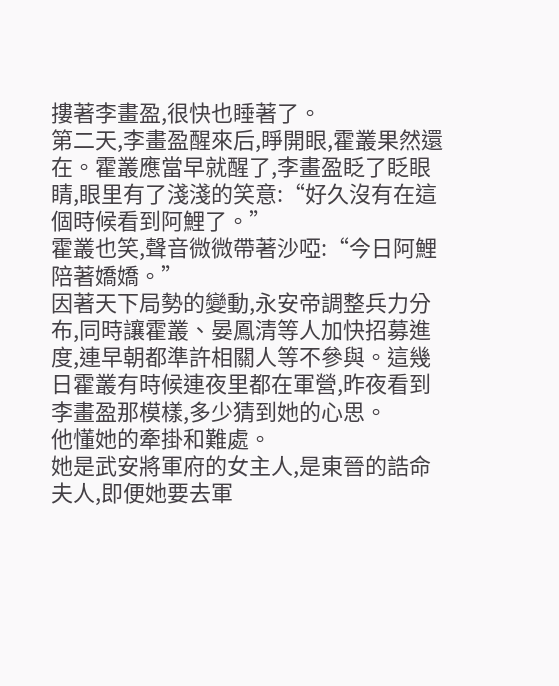摟著李畫盈,很快也睡著了。
第二天,李畫盈醒來后,睜開眼,霍叢果然還在。霍叢應當早就醒了,李畫盈眨了眨眼睛,眼里有了淺淺的笑意:“好久沒有在這個時候看到阿鯉了。”
霍叢也笑,聲音微微帶著沙啞:“今日阿鯉陪著嬌嬌。”
因著天下局勢的變動,永安帝調整兵力分布,同時讓霍叢、晏鳳清等人加快招募進度,連早朝都準許相關人等不參與。這幾日霍叢有時候連夜里都在軍營,昨夜看到李畫盈那模樣,多少猜到她的心思。
他懂她的牽掛和難處。
她是武安將軍府的女主人,是東晉的誥命夫人,即便她要去軍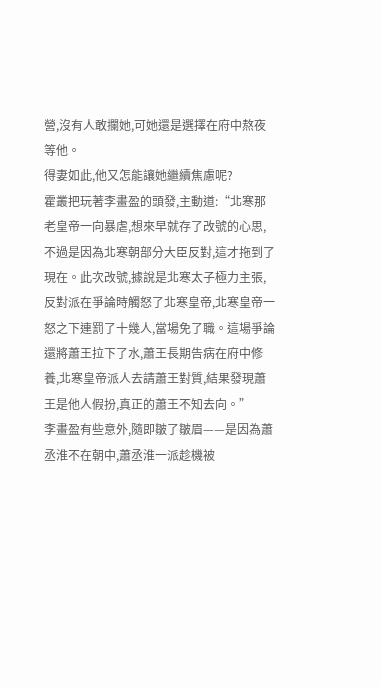營,沒有人敢攔她,可她還是選擇在府中熬夜等他。
得妻如此,他又怎能讓她繼續焦慮呢?
霍叢把玩著李畫盈的頭發,主動道:“北寒那老皇帝一向暴虐,想來早就存了改號的心思,不過是因為北寒朝部分大臣反對,這才拖到了現在。此次改號,據說是北寒太子極力主張,反對派在爭論時觸怒了北寒皇帝,北寒皇帝一怒之下連罰了十幾人,當場免了職。這場爭論還將蕭王拉下了水,蕭王長期告病在府中修養,北寒皇帝派人去請蕭王對質,結果發現蕭王是他人假扮,真正的蕭王不知去向。”
李畫盈有些意外,隨即皺了皺眉——是因為蕭丞淮不在朝中,蕭丞淮一派趁機被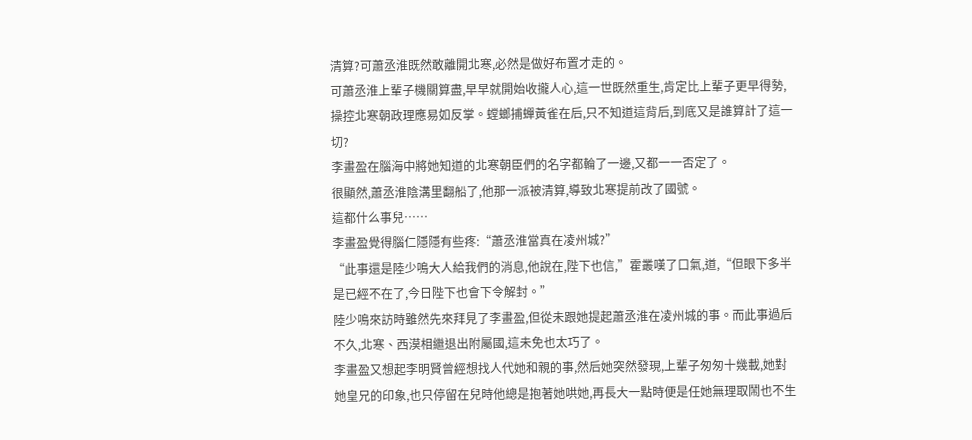清算?可蕭丞淮既然敢離開北寒,必然是做好布置才走的。
可蕭丞淮上輩子機關算盡,早早就開始收攏人心,這一世既然重生,肯定比上輩子更早得勢,操控北寒朝政理應易如反掌。螳螂捕蟬黃雀在后,只不知道這背后,到底又是誰算計了這一切?
李畫盈在腦海中將她知道的北寒朝臣們的名字都輪了一邊,又都一一否定了。
很顯然,蕭丞淮陰溝里翻船了,他那一派被清算,導致北寒提前改了國號。
這都什么事兒……
李畫盈覺得腦仁隱隱有些疼:“蕭丞淮當真在凌州城?”
“此事還是陸少鳴大人給我們的消息,他說在,陛下也信,”霍叢嘆了口氣,道,“但眼下多半是已經不在了,今日陛下也會下令解封。”
陸少鳴來訪時雖然先來拜見了李畫盈,但從未跟她提起蕭丞淮在凌州城的事。而此事過后不久,北寒、西漠相繼退出附屬國,這未免也太巧了。
李畫盈又想起李明賢曾經想找人代她和親的事,然后她突然發現,上輩子匆匆十幾載,她對她皇兄的印象,也只停留在兒時他總是抱著她哄她,再長大一點時便是任她無理取鬧也不生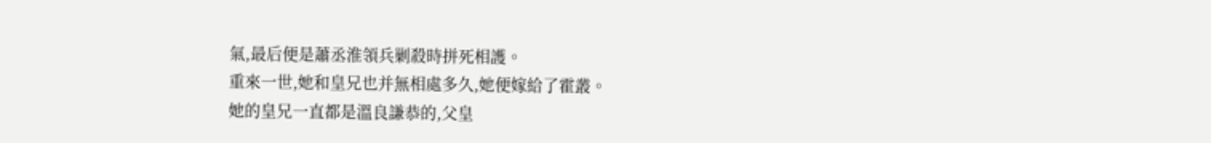氣,最后便是蕭丞淮領兵剿殺時拼死相護。
重來一世,她和皇兄也并無相處多久,她便嫁給了霍叢。
她的皇兄一直都是溫良謙恭的,父皇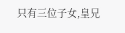只有三位子女,皇兄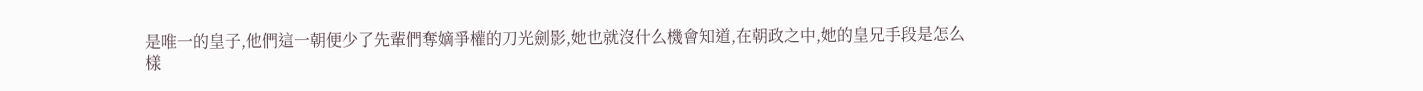是唯一的皇子,他們這一朝便少了先輩們奪嫡爭權的刀光劍影,她也就沒什么機會知道,在朝政之中,她的皇兄手段是怎么樣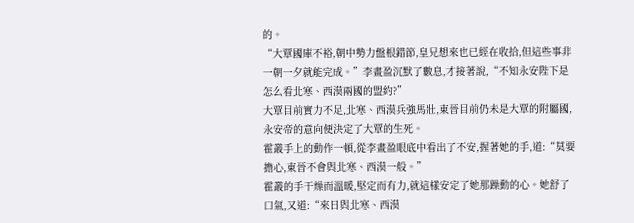的。
“大覃國庫不裕,朝中勢力盤根錯節,皇兄想來也已經在收拾,但這些事非一朝一夕就能完成。”李畫盈沉默了數息,才接著說,“不知永安陛下是怎么看北寒、西漠兩國的盟約?”
大覃目前實力不足,北寒、西漠兵強馬壯,東晉目前仍未是大覃的附屬國,永安帝的意向便決定了大覃的生死。
霍叢手上的動作一頓,從李畫盈眼底中看出了不安,握著她的手,道:“莫要擔心,東晉不會與北寒、西漠一般。”
霍叢的手干燥而溫暖,堅定而有力,就這樣安定了她那躁動的心。她舒了口氣,又道:“來日與北寒、西漠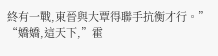終有一戰,東晉與大覃得聯手抗衡才行。”
“嬌嬌,這天下,”霍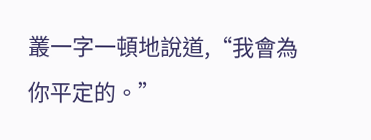叢一字一頓地說道,“我會為你平定的。”